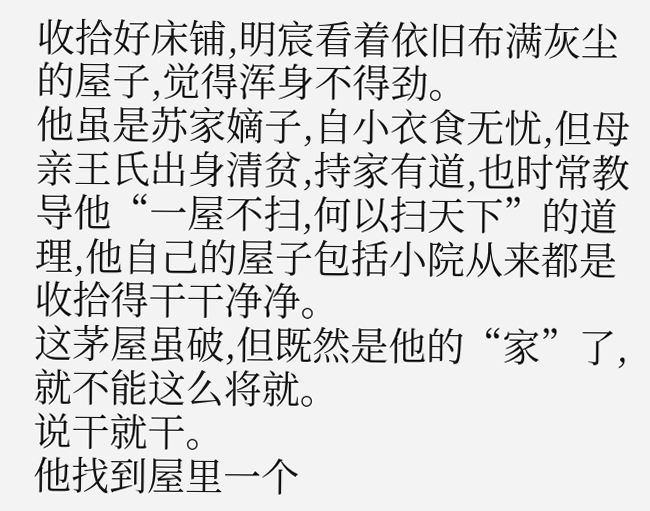收拾好床铺,明宸看着依旧布满灰尘的屋子,觉得浑身不得劲。
他虽是苏家嫡子,自小衣食无忧,但母亲王氏出身清贫,持家有道,也时常教导他“一屋不扫,何以扫天下”的道理,他自己的屋子包括小院从来都是收拾得干干净净。
这茅屋虽破,但既然是他的“家”了,就不能这么将就。
说干就干。
他找到屋里一个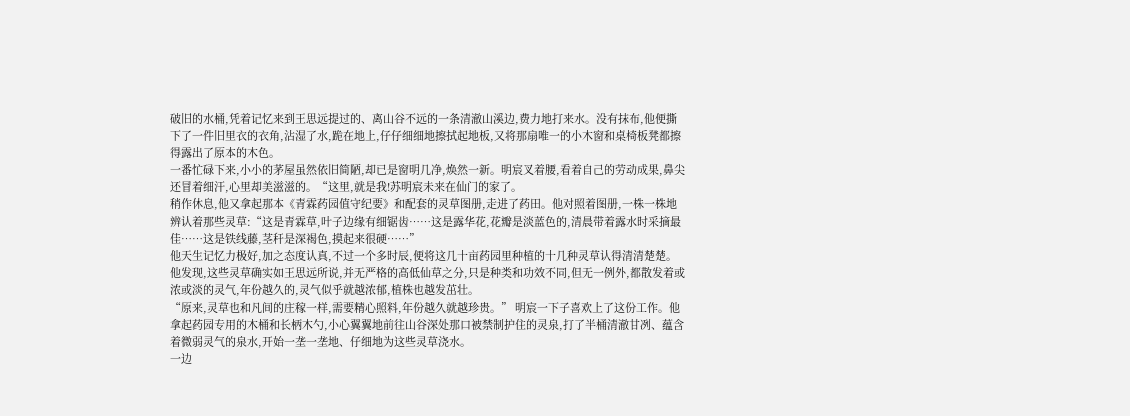破旧的水桶,凭着记忆来到王思远提过的、离山谷不远的一条清澈山溪边,费力地打来水。没有抹布,他便撕下了一件旧里衣的衣角,沾湿了水,跪在地上,仔仔细细地擦拭起地板,又将那扇唯一的小木窗和桌椅板凳都擦得露出了原本的木色。
一番忙碌下来,小小的茅屋虽然依旧简陋,却已是窗明几净,焕然一新。明宸叉着腰,看着自己的劳动成果,鼻尖还冒着细汗,心里却美滋滋的。“这里,就是我!苏明宸未来在仙门的家了。
稍作休息,他又拿起那本《青霖药园值守纪要》和配套的灵草图册,走进了药田。他对照着图册,一株一株地辨认着那些灵草:“这是青霖草,叶子边缘有细锯齿……这是露华花,花瓣是淡蓝色的,清晨带着露水时采摘最佳……这是铁线藤,茎秆是深褐色,摸起来很硬……”
他天生记忆力极好,加之态度认真,不过一个多时辰,便将这几十亩药园里种植的十几种灵草认得清清楚楚。他发现,这些灵草确实如王思远所说,并无严格的高低仙草之分,只是种类和功效不同,但无一例外,都散发着或浓或淡的灵气,年份越久的,灵气似乎就越浓郁,植株也越发茁壮。
“原来,灵草也和凡间的庄稼一样,需要精心照料,年份越久就越珍贵。” 明宸一下子喜欢上了这份工作。他拿起药园专用的木桶和长柄木勺,小心翼翼地前往山谷深处那口被禁制护住的灵泉,打了半桶清澈甘冽、蕴含着微弱灵气的泉水,开始一垄一垄地、仔细地为这些灵草浇水。
一边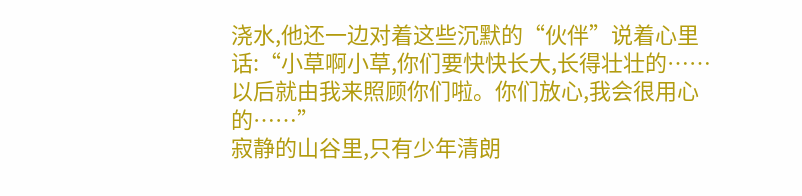浇水,他还一边对着这些沉默的“伙伴”说着心里话:“小草啊小草,你们要快快长大,长得壮壮的……以后就由我来照顾你们啦。你们放心,我会很用心的……”
寂静的山谷里,只有少年清朗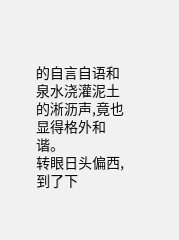的自言自语和泉水浇灌泥土的淅沥声,竟也显得格外和谐。
转眼日头偏西,到了下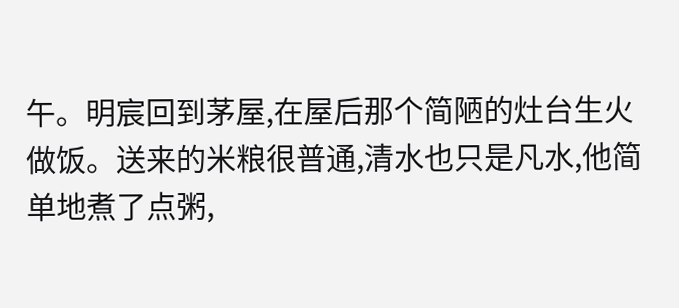午。明宸回到茅屋,在屋后那个简陋的灶台生火做饭。送来的米粮很普通,清水也只是凡水,他简单地煮了点粥,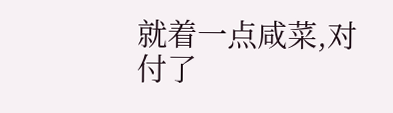就着一点咸菜,对付了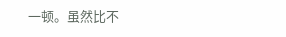一顿。虽然比不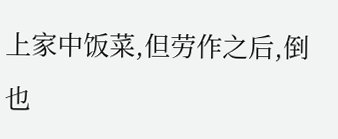上家中饭菜,但劳作之后,倒也